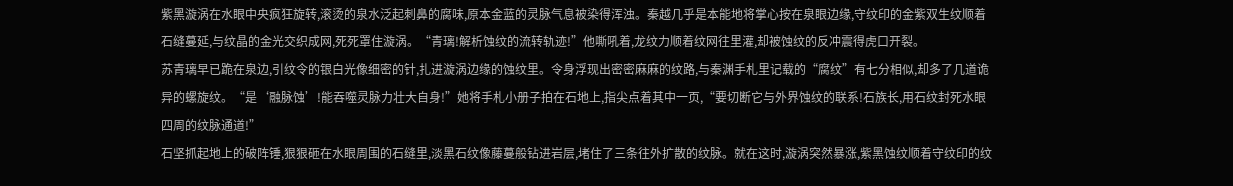紫黑漩涡在水眼中央疯狂旋转,滚烫的泉水泛起刺鼻的腐味,原本金蓝的灵脉气息被染得浑浊。秦越几乎是本能地将掌心按在泉眼边缘,守纹印的金紫双生纹顺着石缝蔓延,与纹晶的金光交织成网,死死罩住漩涡。“青璃!解析蚀纹的流转轨迹!”他嘶吼着,龙纹力顺着纹网往里灌,却被蚀纹的反冲震得虎口开裂。
苏青璃早已跪在泉边,引纹令的银白光像细密的针,扎进漩涡边缘的蚀纹里。令身浮现出密密麻麻的纹路,与秦渊手札里记载的“腐纹”有七分相似,却多了几道诡异的螺旋纹。“是‘融脉蚀’!能吞噬灵脉力壮大自身!”她将手札小册子拍在石地上,指尖点着其中一页,“要切断它与外界蚀纹的联系!石族长,用石纹封死水眼四周的纹脉通道!”
石坚抓起地上的破阵锤,狠狠砸在水眼周围的石缝里,淡黑石纹像藤蔓般钻进岩层,堵住了三条往外扩散的纹脉。就在这时,漩涡突然暴涨,紫黑蚀纹顺着守纹印的纹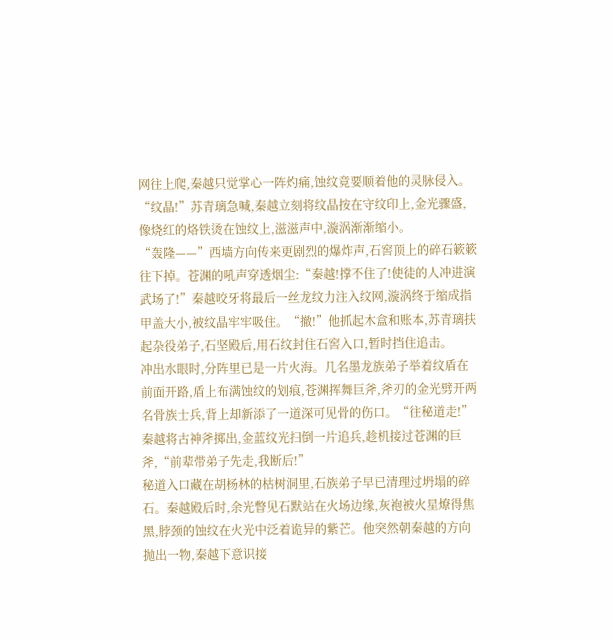网往上爬,秦越只觉掌心一阵灼痛,蚀纹竟要顺着他的灵脉侵入。“纹晶!”苏青璃急喊,秦越立刻将纹晶按在守纹印上,金光骤盛,像烧红的烙铁烫在蚀纹上,滋滋声中,漩涡渐渐缩小。
“轰隆——”西墙方向传来更剧烈的爆炸声,石窖顶上的碎石簌簌往下掉。苍渊的吼声穿透烟尘:“秦越!撑不住了!使徒的人冲进演武场了!”秦越咬牙将最后一丝龙纹力注入纹网,漩涡终于缩成指甲盖大小,被纹晶牢牢吸住。“撤!”他抓起木盒和账本,苏青璃扶起杂役弟子,石坚殿后,用石纹封住石窖入口,暂时挡住追击。
冲出水眼时,分阵里已是一片火海。几名墨龙族弟子举着纹盾在前面开路,盾上布满蚀纹的划痕,苍渊挥舞巨斧,斧刃的金光劈开两名骨族士兵,背上却新添了一道深可见骨的伤口。“往秘道走!”秦越将古神斧掷出,金蓝纹光扫倒一片追兵,趁机接过苍渊的巨斧,“前辈带弟子先走,我断后!”
秘道入口藏在胡杨林的枯树洞里,石族弟子早已清理过坍塌的碎石。秦越殿后时,余光瞥见石默站在火场边缘,灰袍被火星燎得焦黑,脖颈的蚀纹在火光中泛着诡异的紫芒。他突然朝秦越的方向抛出一物,秦越下意识接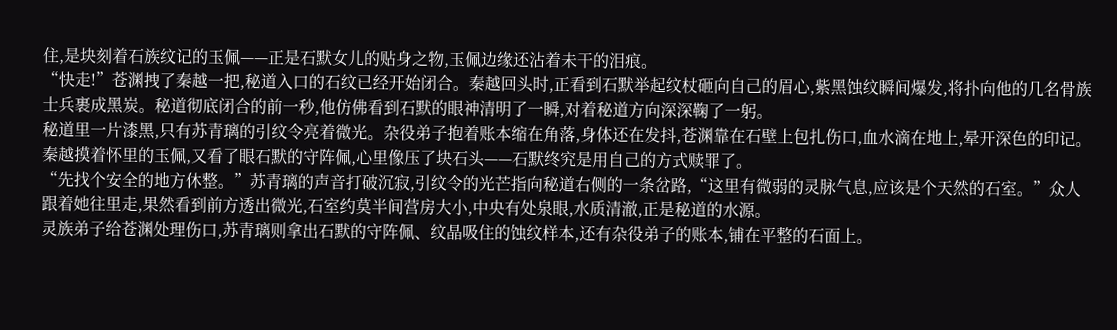住,是块刻着石族纹记的玉佩——正是石默女儿的贴身之物,玉佩边缘还沾着未干的泪痕。
“快走!”苍渊拽了秦越一把,秘道入口的石纹已经开始闭合。秦越回头时,正看到石默举起纹杖砸向自己的眉心,紫黑蚀纹瞬间爆发,将扑向他的几名骨族士兵裹成黑炭。秘道彻底闭合的前一秒,他仿佛看到石默的眼神清明了一瞬,对着秘道方向深深鞠了一躬。
秘道里一片漆黑,只有苏青璃的引纹令亮着微光。杂役弟子抱着账本缩在角落,身体还在发抖,苍渊靠在石壁上包扎伤口,血水滴在地上,晕开深色的印记。秦越摸着怀里的玉佩,又看了眼石默的守阵佩,心里像压了块石头——石默终究是用自己的方式赎罪了。
“先找个安全的地方休整。”苏青璃的声音打破沉寂,引纹令的光芒指向秘道右侧的一条岔路,“这里有微弱的灵脉气息,应该是个天然的石室。”众人跟着她往里走,果然看到前方透出微光,石室约莫半间营房大小,中央有处泉眼,水质清澈,正是秘道的水源。
灵族弟子给苍渊处理伤口,苏青璃则拿出石默的守阵佩、纹晶吸住的蚀纹样本,还有杂役弟子的账本,铺在平整的石面上。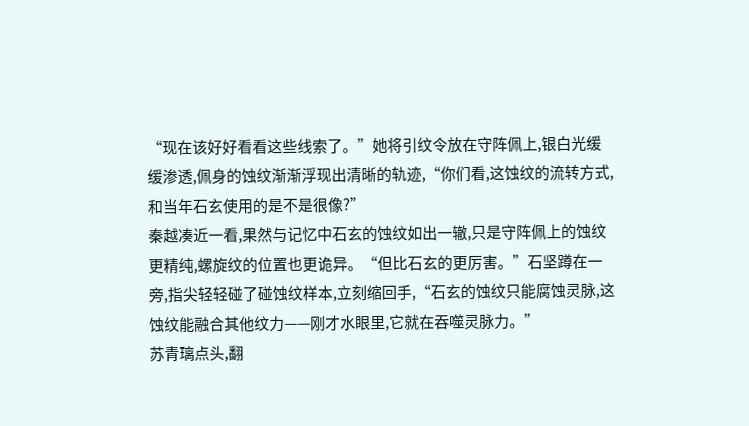“现在该好好看看这些线索了。”她将引纹令放在守阵佩上,银白光缓缓渗透,佩身的蚀纹渐渐浮现出清晰的轨迹,“你们看,这蚀纹的流转方式,和当年石玄使用的是不是很像?”
秦越凑近一看,果然与记忆中石玄的蚀纹如出一辙,只是守阵佩上的蚀纹更精纯,螺旋纹的位置也更诡异。“但比石玄的更厉害。”石坚蹲在一旁,指尖轻轻碰了碰蚀纹样本,立刻缩回手,“石玄的蚀纹只能腐蚀灵脉,这蚀纹能融合其他纹力——刚才水眼里,它就在吞噬灵脉力。”
苏青璃点头,翻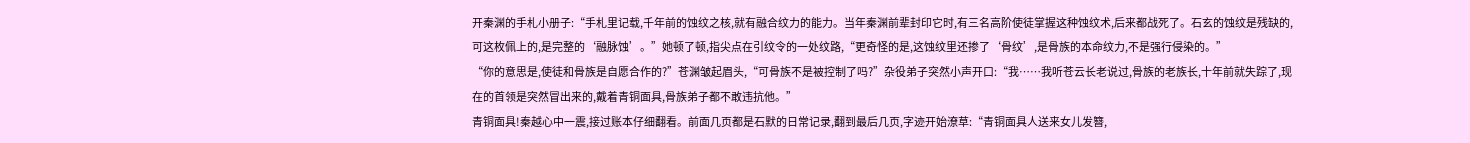开秦渊的手札小册子:“手札里记载,千年前的蚀纹之核,就有融合纹力的能力。当年秦渊前辈封印它时,有三名高阶使徒掌握这种蚀纹术,后来都战死了。石玄的蚀纹是残缺的,可这枚佩上的,是完整的‘融脉蚀’。”她顿了顿,指尖点在引纹令的一处纹路,“更奇怪的是,这蚀纹里还掺了‘骨纹’,是骨族的本命纹力,不是强行侵染的。”
“你的意思是,使徒和骨族是自愿合作的?”苍渊皱起眉头,“可骨族不是被控制了吗?”杂役弟子突然小声开口:“我……我听苍云长老说过,骨族的老族长,十年前就失踪了,现在的首领是突然冒出来的,戴着青铜面具,骨族弟子都不敢违抗他。”
青铜面具!秦越心中一震,接过账本仔细翻看。前面几页都是石默的日常记录,翻到最后几页,字迹开始潦草:“青铜面具人送来女儿发簪,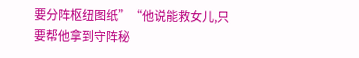要分阵枢纽图纸”“他说能救女儿,只要帮他拿到守阵秘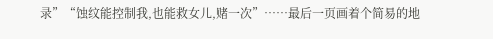录”“蚀纹能控制我,也能救女儿,赌一次”……最后一页画着个简易的地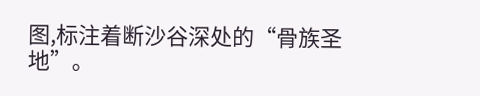图,标注着断沙谷深处的“骨族圣地”。